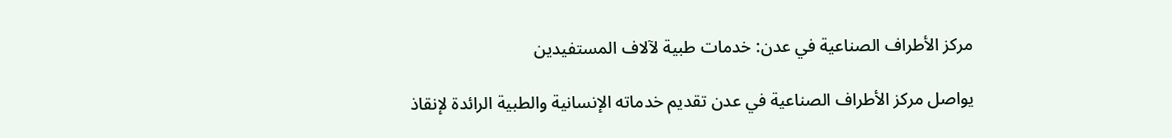مركز الأطراف الصناعية في عدن: خدمات طبية لآلاف المستفيدين

يواصل مركز الأطراف الصناعية في عدن تقديم خدماته الإنسانية والطبية الرائدة لإنقاذ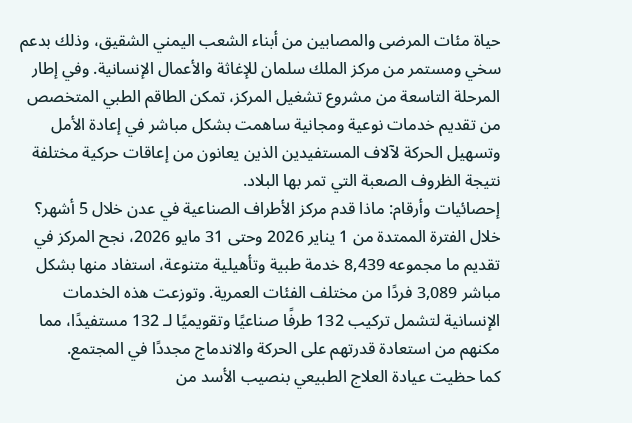حياة مئات المرضى والمصابين من أبناء الشعب اليمني الشقيق، وذلك بدعم سخي ومستمر من مركز الملك سلمان للإغاثة والأعمال الإنسانية. وفي إطار المرحلة التاسعة من مشروع تشغيل المركز، تمكن الطاقم الطبي المتخصص من تقديم خدمات نوعية ومجانية ساهمت بشكل مباشر في إعادة الأمل وتسهيل الحركة لآلاف المستفيدين الذين يعانون من إعاقات حركية مختلفة نتيجة الظروف الصعبة التي تمر بها البلاد.
إحصائيات وأرقام: ماذا قدم مركز الأطراف الصناعية في عدن خلال 5 أشهر؟
خلال الفترة الممتدة من 1 يناير 2026 وحتى 31 مايو 2026، نجح المركز في تقديم ما مجموعه 8,439 خدمة طبية وتأهيلية متنوعة، استفاد منها بشكل مباشر 3,089 فردًا من مختلف الفئات العمرية. وتوزعت هذه الخدمات الإنسانية لتشمل تركيب 132 طرفًا صناعيًا وتقويميًا لـ 132 مستفيدًا، مما مكنهم من استعادة قدرتهم على الحركة والاندماج مجددًا في المجتمع.
كما حظيت عيادة العلاج الطبيعي بنصيب الأسد من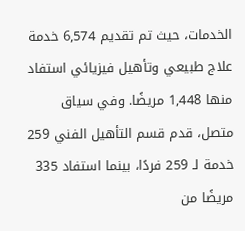الخدمات، حيث تم تقديم 6,574 خدمة علاج طبيعي وتأهيل فيزيائي استفاد منها 1,448 مريضًا. وفي سياق متصل، قدم قسم التأهيل الفني 259 خدمة لـ 259 فردًا، بينما استفاد 335 مريضًا من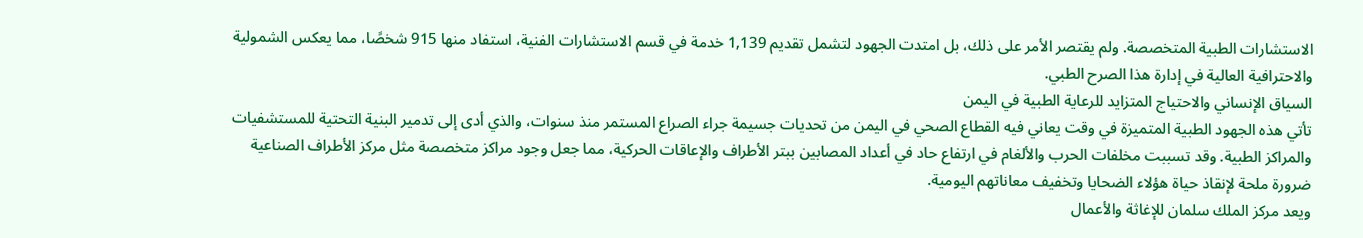الاستشارات الطبية المتخصصة. ولم يقتصر الأمر على ذلك، بل امتدت الجهود لتشمل تقديم 1,139 خدمة في قسم الاستشارات الفنية، استفاد منها 915 شخصًا، مما يعكس الشمولية والاحترافية العالية في إدارة هذا الصرح الطبي.
السياق الإنساني والاحتياج المتزايد للرعاية الطبية في اليمن
تأتي هذه الجهود الطبية المتميزة في وقت يعاني فيه القطاع الصحي في اليمن من تحديات جسيمة جراء الصراع المستمر منذ سنوات، والذي أدى إلى تدمير البنية التحتية للمستشفيات والمراكز الطبية. وقد تسببت مخلفات الحرب والألغام في ارتفاع حاد في أعداد المصابين ببتر الأطراف والإعاقات الحركية، مما جعل وجود مراكز متخصصة مثل مركز الأطراف الصناعية ضرورة ملحة لإنقاذ حياة هؤلاء الضحايا وتخفيف معاناتهم اليومية.
ويعد مركز الملك سلمان للإغاثة والأعمال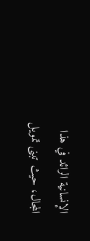الإنسانية الرائد في هذا المجال، حيث تبنى تمويل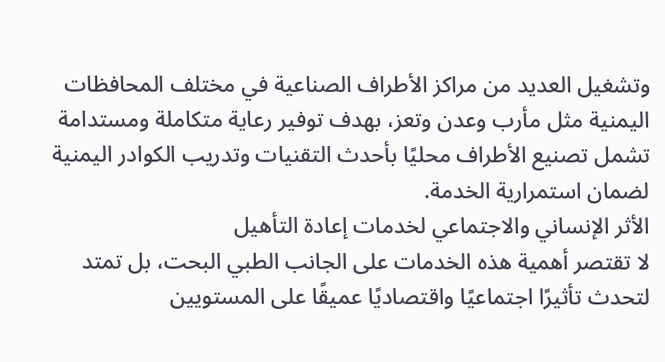وتشغيل العديد من مراكز الأطراف الصناعية في مختلف المحافظات اليمنية مثل مأرب وعدن وتعز، بهدف توفير رعاية متكاملة ومستدامة تشمل تصنيع الأطراف محليًا بأحدث التقنيات وتدريب الكوادر اليمنية لضمان استمرارية الخدمة.
الأثر الإنساني والاجتماعي لخدمات إعادة التأهيل
لا تقتصر أهمية هذه الخدمات على الجانب الطبي البحت، بل تمتد لتحدث تأثيرًا اجتماعيًا واقتصاديًا عميقًا على المستويين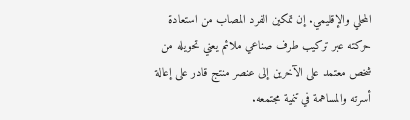المحلي والإقليمي. إن تمكين الفرد المصاب من استعادة حركته عبر تركيب طرف صناعي ملائم يعني تحويله من شخص معتمد على الآخرين إلى عنصر منتج قادر على إعالة أسرته والمساهمة في تنمية مجتمعه.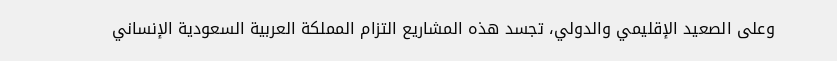وعلى الصعيد الإقليمي والدولي، تجسد هذه المشاريع التزام المملكة العربية السعودية الإنساني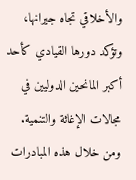والأخلاقي تجاه جيرانها، وتؤكد دورها القيادي كأحد أكبر المانحين الدوليين في مجالات الإغاثة والتنمية. ومن خلال هذه المبادرات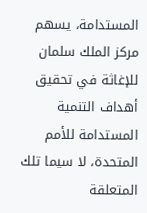المستدامة، يسهم مركز الملك سلمان للإغاثة في تحقيق أهداف التنمية المستدامة للأمم المتحدة، لا سيما تلك المتعلقة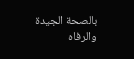بالصحة الجيدة والرفاه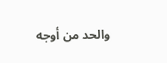والحد من أوجه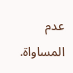عدم المساواة.